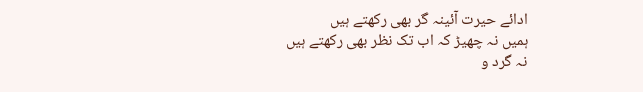ادائے حیرت آئینہ گر بھی رکھتے ہیں
ہمیں نہ چھیڑ کہ اب تک نظر بھی رکھتے ہیں
نہ گرد و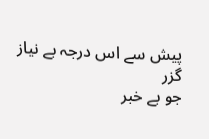پیش سے اس درجہ بے نیاز گزر
جو بے خبر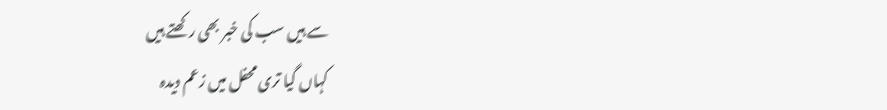سے ہیں سب کی خبر بھی رکھتے ہیں
کہاں گیا تری محفل میں زعم دیدہ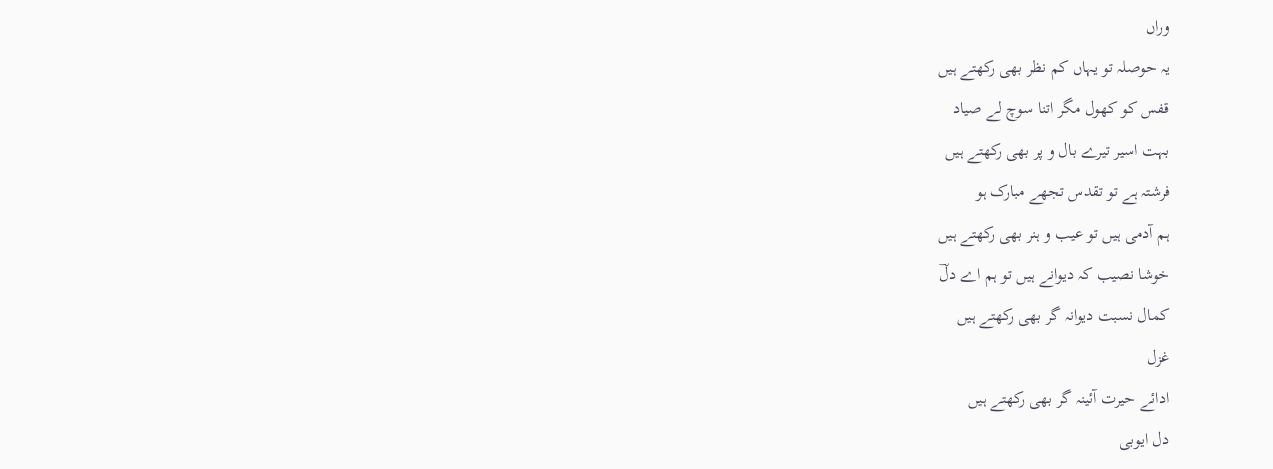وراں
یہ حوصلہ تو یہاں کم نظر بھی رکھتے ہیں
قفس کو کھول مگر اتنا سوچ لے صیاد
بہت اسیر تیرے بال و پر بھی رکھتے ہیں
فرشتہ ہے تو تقدس تجھے مبارک ہو
ہم آدمی ہیں تو عیب و ہنر بھی رکھتے ہیں
خوشا نصیب کہ دیوانے ہیں تو ہم اے دلؔ
کمال نسبت دیوانہ گر بھی رکھتے ہیں
غزل
ادائے حیرت آئینہ گر بھی رکھتے ہیں
دل ایوبی